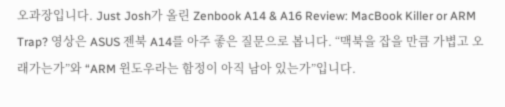오과장입니다. Just Josh가 올린 Zenbook A14 & A16 Review: MacBook Killer or ARM Trap? 영상은 ASUS 젠북 A14를 아주 좋은 질문으로 봅니다. “맥북을 잡을 만큼 가볍고 오래가는가”와 “ARM 윈도우라는 함정이 아직 남아 있는가”입니다.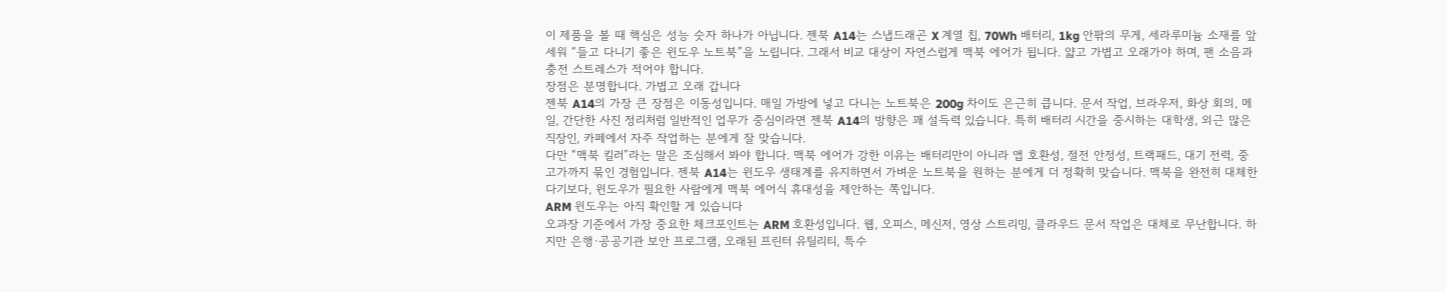이 제품을 볼 때 핵심은 성능 숫자 하나가 아닙니다. 젠북 A14는 스냅드래곤 X 계열 칩, 70Wh 배터리, 1kg 안팎의 무게, 세라루미늄 소재를 앞세워 “들고 다니기 좋은 윈도우 노트북”을 노립니다. 그래서 비교 대상이 자연스럽게 맥북 에어가 됩니다. 얇고 가볍고 오래가야 하며, 팬 소음과 충전 스트레스가 적어야 합니다.
장점은 분명합니다. 가볍고 오래 갑니다
젠북 A14의 가장 큰 장점은 이동성입니다. 매일 가방에 넣고 다니는 노트북은 200g 차이도 은근히 큽니다. 문서 작업, 브라우저, 화상 회의, 메일, 간단한 사진 정리처럼 일반적인 업무가 중심이라면 젠북 A14의 방향은 꽤 설득력 있습니다. 특히 배터리 시간을 중시하는 대학생, 외근 많은 직장인, 카페에서 자주 작업하는 분에게 잘 맞습니다.
다만 “맥북 킬러”라는 말은 조심해서 봐야 합니다. 맥북 에어가 강한 이유는 배터리만이 아니라 앱 호환성, 절전 안정성, 트랙패드, 대기 전력, 중고가까지 묶인 경험입니다. 젠북 A14는 윈도우 생태계를 유지하면서 가벼운 노트북을 원하는 분에게 더 정확히 맞습니다. 맥북을 완전히 대체한다기보다, 윈도우가 필요한 사람에게 맥북 에어식 휴대성을 제안하는 쪽입니다.
ARM 윈도우는 아직 확인할 게 있습니다
오과장 기준에서 가장 중요한 체크포인트는 ARM 호환성입니다. 웹, 오피스, 메신저, 영상 스트리밍, 클라우드 문서 작업은 대체로 무난합니다. 하지만 은행·공공기관 보안 프로그램, 오래된 프린터 유틸리티, 특수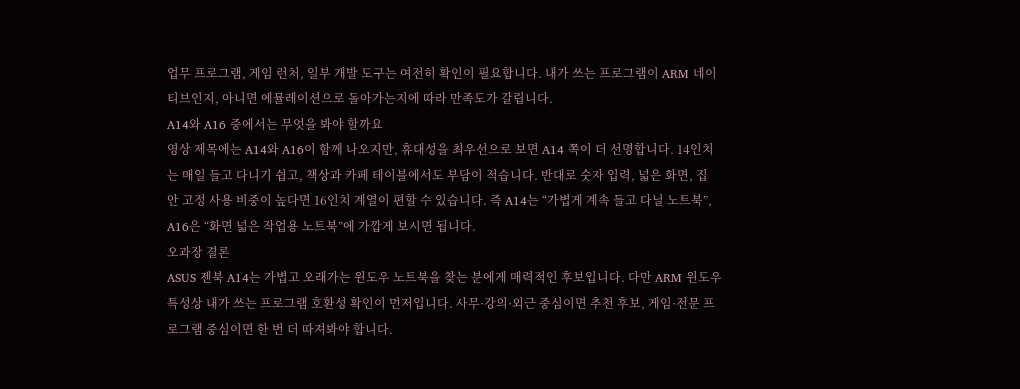업무 프로그램, 게임 런처, 일부 개발 도구는 여전히 확인이 필요합니다. 내가 쓰는 프로그램이 ARM 네이티브인지, 아니면 에뮬레이션으로 돌아가는지에 따라 만족도가 갈립니다.
A14와 A16 중에서는 무엇을 봐야 할까요
영상 제목에는 A14와 A16이 함께 나오지만, 휴대성을 최우선으로 보면 A14 쪽이 더 선명합니다. 14인치는 매일 들고 다니기 쉽고, 책상과 카페 테이블에서도 부담이 적습니다. 반대로 숫자 입력, 넓은 화면, 집 안 고정 사용 비중이 높다면 16인치 계열이 편할 수 있습니다. 즉 A14는 “가볍게 계속 들고 다닐 노트북”, A16은 “화면 넓은 작업용 노트북”에 가깝게 보시면 됩니다.
오과장 결론
ASUS 젠북 A14는 가볍고 오래가는 윈도우 노트북을 찾는 분에게 매력적인 후보입니다. 다만 ARM 윈도우 특성상 내가 쓰는 프로그램 호환성 확인이 먼저입니다. 사무·강의·외근 중심이면 추천 후보, 게임·전문 프로그램 중심이면 한 번 더 따져봐야 합니다.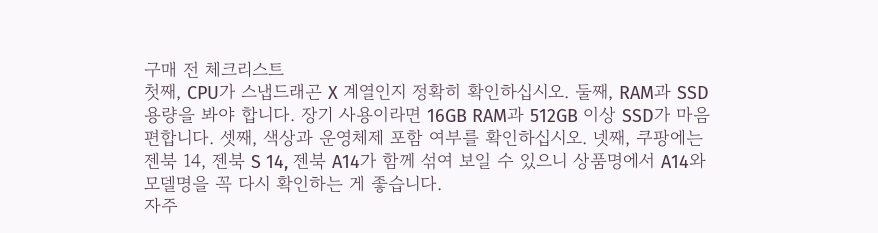구매 전 체크리스트
첫째, CPU가 스냅드래곤 X 계열인지 정확히 확인하십시오. 둘째, RAM과 SSD 용량을 봐야 합니다. 장기 사용이라면 16GB RAM과 512GB 이상 SSD가 마음 편합니다. 셋째, 색상과 운영체제 포함 여부를 확인하십시오. 넷째, 쿠팡에는 젠북 14, 젠북 S 14, 젠북 A14가 함께 섞여 보일 수 있으니 상품명에서 A14와 모델명을 꼭 다시 확인하는 게 좋습니다.
자주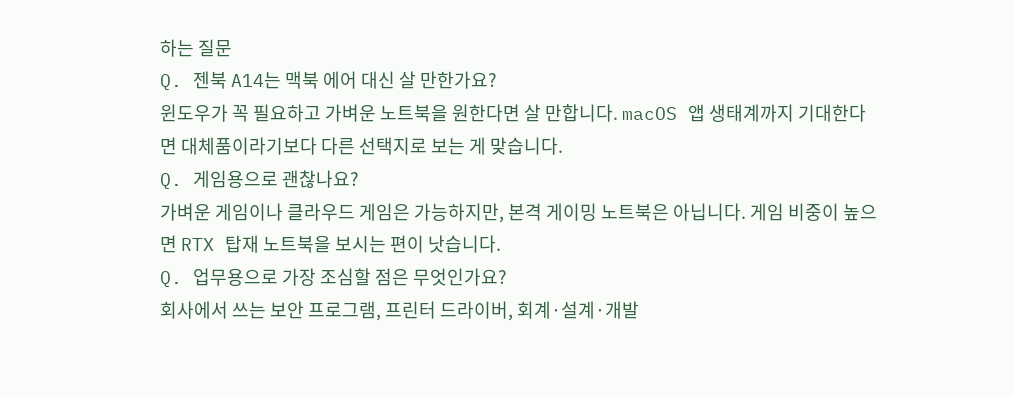하는 질문
Q. 젠북 A14는 맥북 에어 대신 살 만한가요?
윈도우가 꼭 필요하고 가벼운 노트북을 원한다면 살 만합니다. macOS 앱 생태계까지 기대한다면 대체품이라기보다 다른 선택지로 보는 게 맞습니다.
Q. 게임용으로 괜찮나요?
가벼운 게임이나 클라우드 게임은 가능하지만, 본격 게이밍 노트북은 아닙니다. 게임 비중이 높으면 RTX 탑재 노트북을 보시는 편이 낫습니다.
Q. 업무용으로 가장 조심할 점은 무엇인가요?
회사에서 쓰는 보안 프로그램, 프린터 드라이버, 회계·설계·개발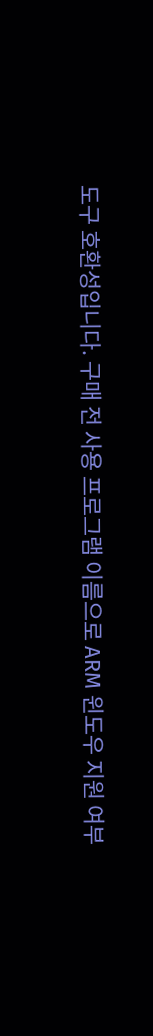도구 호환성입니다. 구매 전 사용 프로그램 이름으로 ARM 윈도우 지원 여부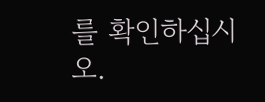를 확인하십시오.